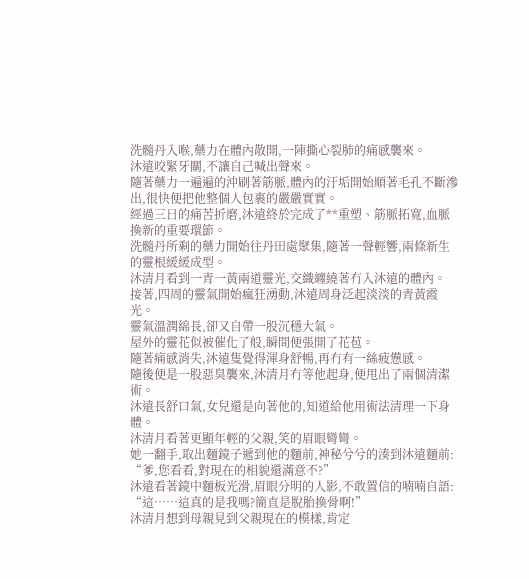洗髓丹入喉,藥力在體內散開,一陣撕心裂肺的痛感襲來。
沐遠咬緊牙關,不讓自己喊出聲來。
隨著藥力一遍遍的沖刷著筋脈,體內的汙垢開始順著毛孔不斷滲出,很快便把他整個人包裹的嚴嚴實實。
經過三日的痛苦折磨,沐遠終於完成了**重塑、筋脈拓寬,血脈換新的重要環節。
洗髓丹所剩的藥力開始往丹田處聚集,隨著一聲輕響,兩條新生的靈根緩緩成型。
沐清月看到一青一黃兩道靈光,交織纏繞著冇入沐遠的體內。
接著,四周的靈氣開始瘋狂湧動,沐遠周身泛起淡淡的青黃霞光。
靈氣溫潤綿長,卻又自帶一股沉穩大氣。
屋外的靈花似被催化了般,瞬間便張開了花苞。
隨著痛感消失,沐遠隻覺得渾身舒暢,再冇有一絲疲憊感。
隨後便是一股惡臭襲來,沐清月冇等他起身,便甩出了兩個清潔術。
沐遠長舒口氣,女兒還是向著他的,知道給他用術法清理一下身體。
沐清月看著更顯年輕的父親,笑的眉眼彎彎。
她一翻手,取出麵鏡子遞到他的麵前,神秘兮兮的湊到沐遠麵前:
“爹,您看看,對現在的相貌還滿意不?”
沐遠看著鏡中麵板光滑,眉眼分明的人影,不敢置信的喃喃自語:
“這……這真的是我嗎?簡直是脫胎換骨啊!”
沐清月想到母親見到父親現在的模樣,肯定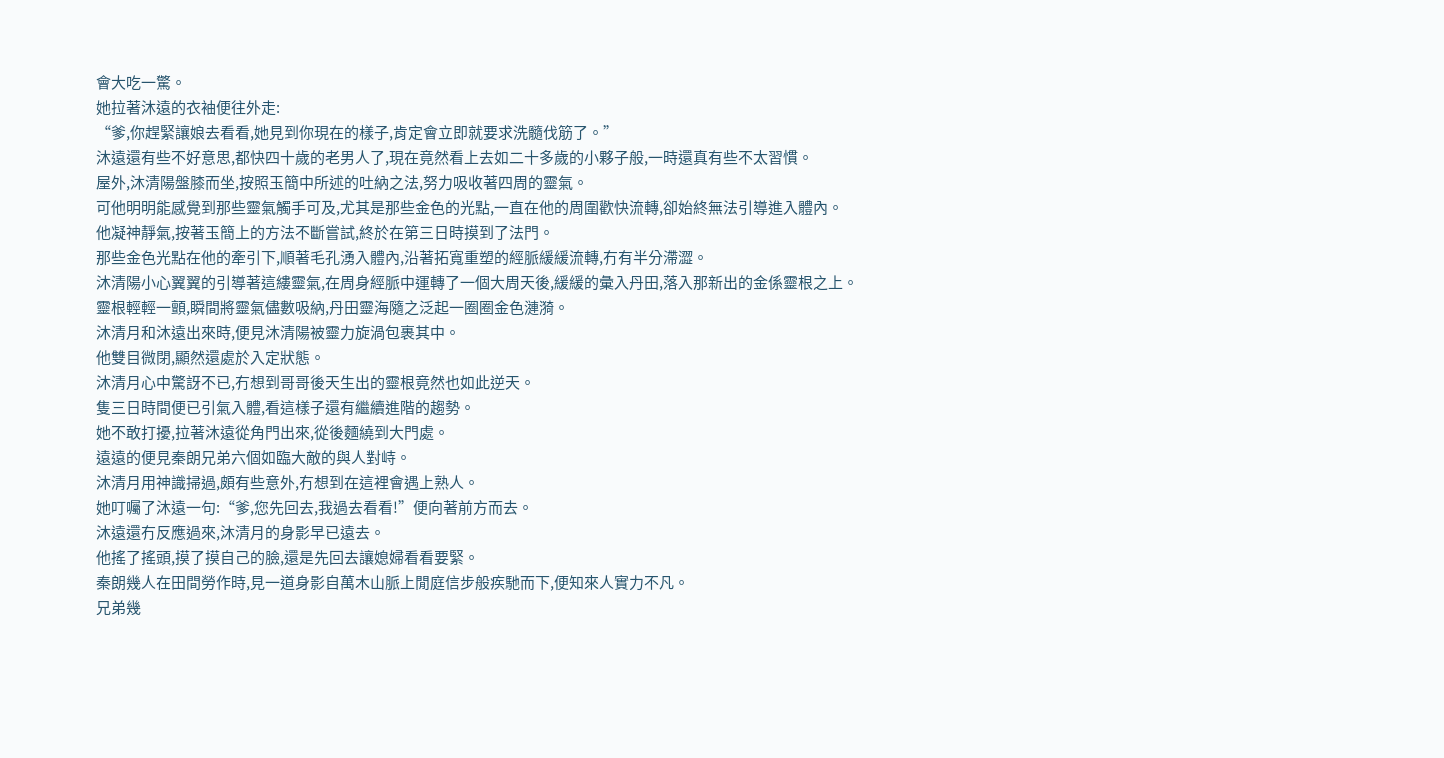會大吃一驚。
她拉著沐遠的衣袖便往外走:
“爹,你趕緊讓娘去看看,她見到你現在的樣子,肯定會立即就要求洗髓伐筋了。”
沐遠還有些不好意思,都快四十歲的老男人了,現在竟然看上去如二十多歲的小夥子般,一時還真有些不太習慣。
屋外,沐清陽盤膝而坐,按照玉簡中所述的吐納之法,努力吸收著四周的靈氣。
可他明明能感覺到那些靈氣觸手可及,尤其是那些金色的光點,一直在他的周圍歡快流轉,卻始終無法引導進入體內。
他凝神靜氣,按著玉簡上的方法不斷嘗試,終於在第三日時摸到了法門。
那些金色光點在他的牽引下,順著毛孔湧入體內,沿著拓寬重塑的經脈緩緩流轉,冇有半分滯澀。
沐清陽小心翼翼的引導著這縷靈氣,在周身經脈中運轉了一個大周天後,緩緩的彙入丹田,落入那新出的金係靈根之上。
靈根輕輕一顫,瞬間將靈氣儘數吸納,丹田靈海隨之泛起一圈圈金色漣漪。
沐清月和沐遠出來時,便見沐清陽被靈力旋渦包裹其中。
他雙目微閉,顯然還處於入定狀態。
沐清月心中驚訝不已,冇想到哥哥後天生出的靈根竟然也如此逆天。
隻三日時間便已引氣入體,看這樣子還有繼續進階的趨勢。
她不敢打擾,拉著沐遠從角門出來,從後麵繞到大門處。
遠遠的便見秦朗兄弟六個如臨大敵的與人對峙。
沐清月用神識掃過,頗有些意外,冇想到在這裡會遇上熟人。
她叮囑了沐遠一句:“爹,您先回去,我過去看看!”便向著前方而去。
沐遠還冇反應過來,沐清月的身影早已遠去。
他搖了搖頭,摸了摸自己的臉,還是先回去讓媳婦看看要緊。
秦朗幾人在田間勞作時,見一道身影自萬木山脈上閒庭信步般疾馳而下,便知來人實力不凡。
兄弟幾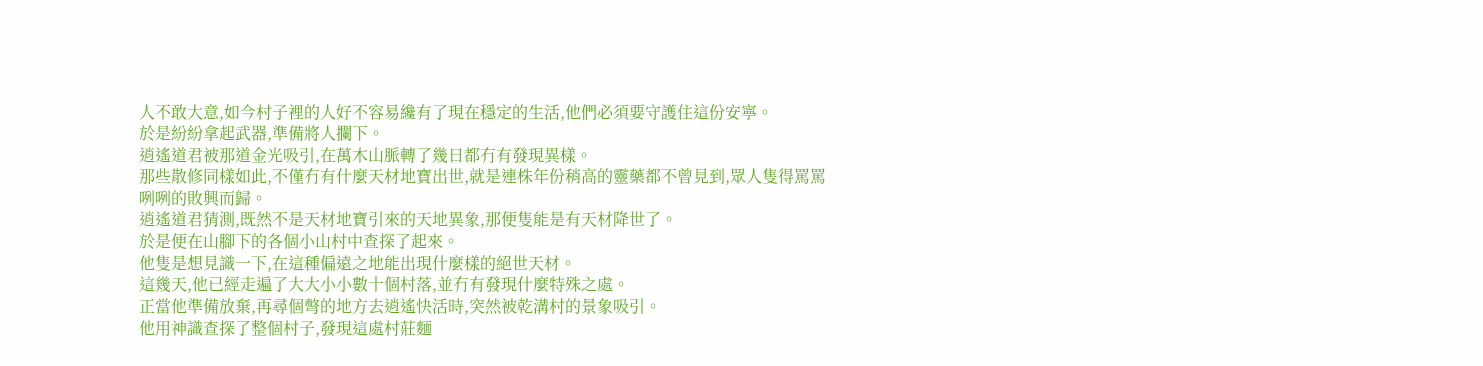人不敢大意,如今村子裡的人好不容易纔有了現在穩定的生活,他們必須要守護住這份安寧。
於是紛紛拿起武器,準備將人攔下。
逍遙道君被那道金光吸引,在萬木山脈轉了幾日都冇有發現異樣。
那些散修同樣如此,不僅冇有什麼天材地寶出世,就是連株年份稍高的靈藥都不曾見到,眾人隻得罵罵咧咧的敗興而歸。
逍遙道君猜測,既然不是天材地寶引來的天地異象,那便隻能是有天材降世了。
於是便在山腳下的各個小山村中查探了起來。
他隻是想見識一下,在這種偏遠之地能出現什麼樣的絕世天材。
這幾天,他已經走遍了大大小小數十個村落,並冇有發現什麼特殊之處。
正當他準備放棄,再尋個彆的地方去逍遙快活時,突然被乾溝村的景象吸引。
他用神識查探了整個村子,發現這處村莊麵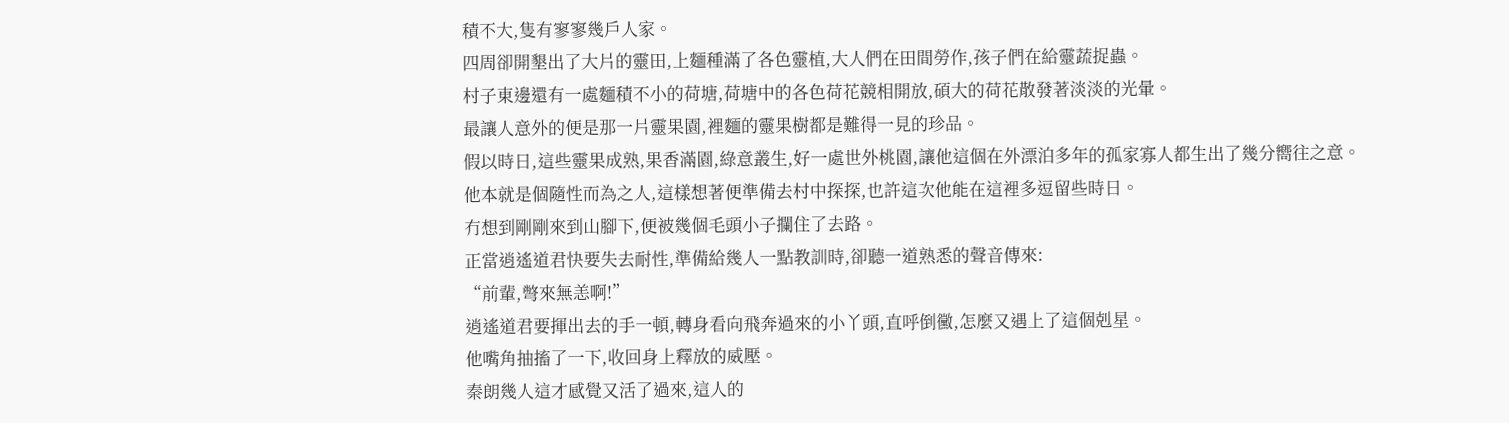積不大,隻有寥寥幾戶人家。
四周卻開墾出了大片的靈田,上麵種滿了各色靈植,大人們在田間勞作,孩子們在給靈蔬捉蟲。
村子東邊還有一處麵積不小的荷塘,荷塘中的各色荷花競相開放,碩大的荷花散發著淡淡的光暈。
最讓人意外的便是那一片靈果園,裡麵的靈果樹都是難得一見的珍品。
假以時日,這些靈果成熟,果香滿園,綠意叢生,好一處世外桃園,讓他這個在外漂泊多年的孤家寡人都生出了幾分嚮往之意。
他本就是個隨性而為之人,這樣想著便準備去村中探探,也許這次他能在這裡多逗留些時日。
冇想到剛剛來到山腳下,便被幾個毛頭小子攔住了去路。
正當逍遙道君快要失去耐性,準備給幾人一點教訓時,卻聽一道熟悉的聲音傳來:
“前輩,彆來無恙啊!”
逍遙道君要揮出去的手一頓,轉身看向飛奔過來的小丫頭,直呼倒黴,怎麼又遇上了這個剋星。
他嘴角抽搐了一下,收回身上釋放的威壓。
秦朗幾人這才感覺又活了過來,這人的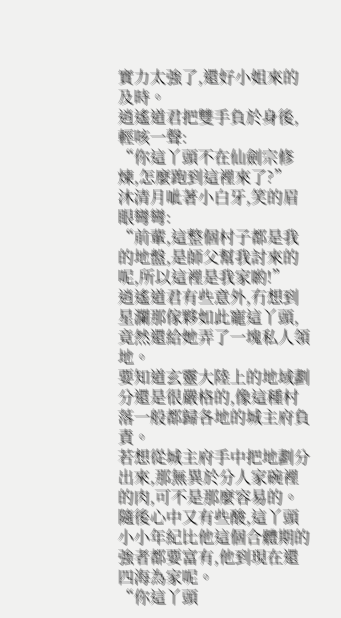實力太強了,還好小姐來的及時。
逍遙道君把雙手負於身後,輕咳一聲:
“你這丫頭不在仙劍宗修煉,怎麼跑到這裡來了?”
沐清月呲著小白牙,笑的眉眼彎彎:
“前輩,這整個村子都是我的地盤,是師父幫我討來的呢,所以這裡是我家喲!”
逍遙道君有些意外,冇想到星瀾那傢夥如此寵這丫頭,竟然還給她弄了一塊私人領地。
要知道玄靈大陸上的地域劃分還是很嚴格的,像這種村落一般都歸各地的城主府負責。
若想從城主府手中把地劃分出來,那無異於分人家碗裡的肉,可不是那麼容易的。
隨後心中又有些酸,這丫頭小小年紀比他這個合體期的強者都要富有,他到現在還四海為家呢。
“你這丫頭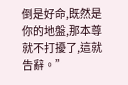倒是好命,既然是你的地盤,那本尊就不打擾了,這就告辭。”